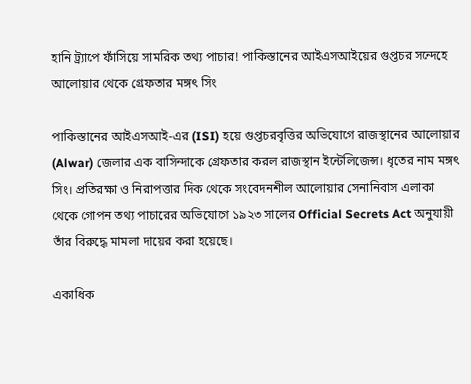হানি ট্র্যাপে ফাঁসিয়ে সামরিক তথ্য পাচার! পাকিস্তানের আইএসআইয়ের গুপ্তচর সন্দেহে আলোয়ার থেকে গ্রেফতার মঙ্গৎ সিং

পাকিস্তানের আইএসআই-এর (ISI) হয়ে গুপ্তচরবৃত্তির অভিযোগে রাজস্থানের আলোয়ার (Alwar) জেলার এক বাসিন্দাকে গ্রেফতার করল রাজস্থান ইন্টেলিজেন্স। ধৃতের নাম মঙ্গৎ সিং। প্রতিরক্ষা ও নিরাপত্তার দিক থেকে সংবেদনশীল আলোয়ার সেনানিবাস এলাকা থেকে গোপন তথ্য পাচারের অভিযোগে ১৯২৩ সালের Official Secrets Act অনুযায়ী তাঁর বিরুদ্ধে মামলা দায়ের করা হয়েছে।

একাধিক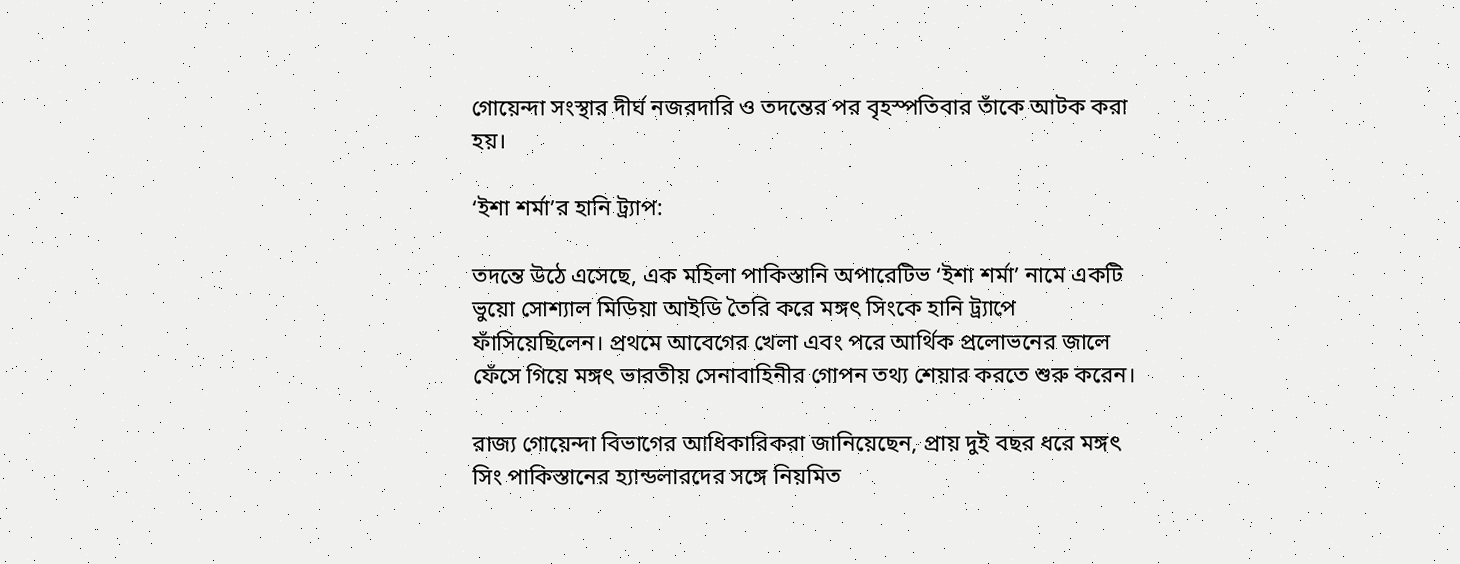গোয়েন্দা সংস্থার দীর্ঘ নজরদারি ও তদন্তের পর বৃহস্পতিবার তাঁকে আটক করা হয়।

‘ইশা শর্মা’র হানি ট্র্যাপ:

তদন্তে উঠে এসেছে, এক মহিলা পাকিস্তানি অপারেটিভ ‘ইশা শর্মা’ নামে একটি ভুয়ো সোশ্যাল মিডিয়া আইডি তৈরি করে মঙ্গৎ সিংকে হানি ট্র্যাপে ফাঁসিয়েছিলেন। প্রথমে আবেগের খেলা এবং পরে আর্থিক প্রলোভনের জালে ফেঁসে গিয়ে মঙ্গৎ ভারতীয় সেনাবাহিনীর গোপন তথ্য শেয়ার করতে শুরু করেন।

রাজ্য গোয়েন্দা বিভাগের আধিকারিকরা জানিয়েছেন, প্রায় দুই বছর ধরে মঙ্গৎ সিং পাকিস্তানের হ্যান্ডলারদের সঙ্গে নিয়মিত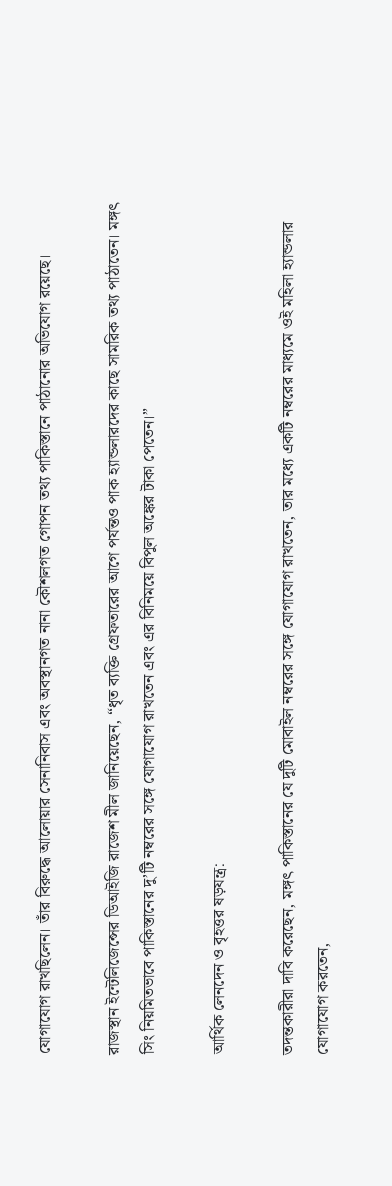যোগাযোগ রাখছিলেন। তাঁর বিরুদ্ধে আলোয়ার সেনানিবাস এবং অবস্থানগত নানা কৌশলগত গোপন তথ্য পাকিস্তানে পাঠানোর অভিযোগ রয়েছে।

রাজস্থান ইন্টেলিজেন্সের ডিআইজি রাজেশ মীল জানিয়েছেন, “ধৃত ব্যক্তি গ্রেফতারের আগে পর্যন্তও পাক হ্যান্ডলারদের কাছে সামরিক তথ্য পাঠাতেন। মঙ্গৎ সিং নিয়মিতভাবে পাকিস্তানের দু’টি নম্বরের সঙ্গে যোগাযোগ রাখতেন এবং এর বিনিময়ে বিপুল অঙ্কের টাকা পেতেন।”

আর্থিক লেনদেন ও বৃহত্তর ষড়যন্ত্র:

তদন্তকারীরা দাবি করেছেন, মঙ্গৎ পাকিস্তানের যে দুটি মোবাইল নম্বরের সঙ্গে যোগাযোগ রাখতেন, তার মধ্যে একটি নম্বরের মাধ্যমে ওই মহিলা হ্যান্ডলার যোগাযোগ করতেন,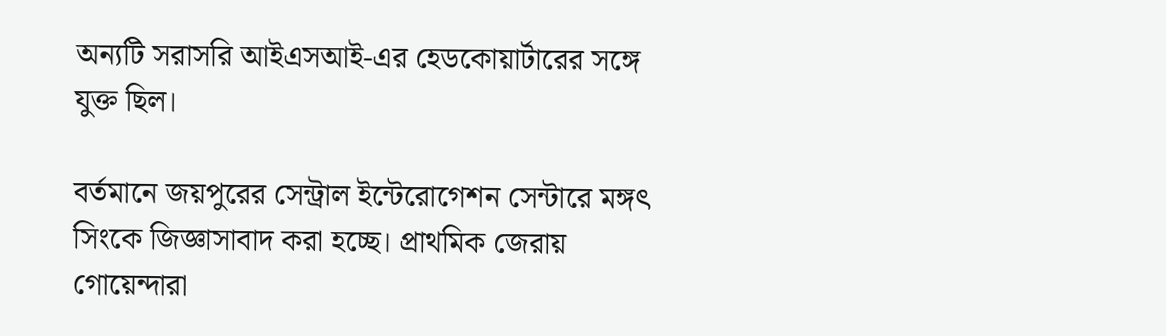অন্যটি সরাসরি আইএসআই-এর হেডকোয়ার্টারের সঙ্গে যুক্ত ছিল।

বর্তমানে জয়পুরের সেন্ট্রাল ইন্টেরোগেশন সেন্টারে মঙ্গৎ সিংকে জিজ্ঞাসাবাদ করা হচ্ছে। প্রাথমিক জেরায় গোয়েন্দারা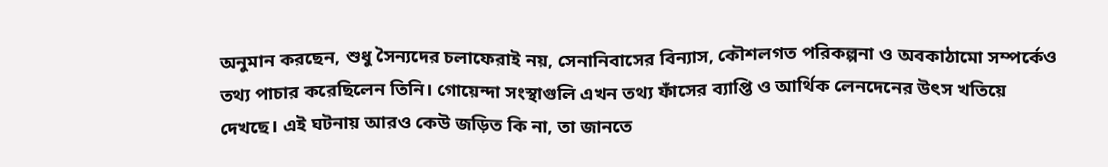অনুমান করছেন, শুধু সৈন্যদের চলাফেরাই নয়, সেনানিবাসের বিন্যাস, কৌশলগত পরিকল্পনা ও অবকাঠামো সম্পর্কেও তথ্য পাচার করেছিলেন তিনি। গোয়েন্দা সংস্থাগুলি এখন তথ্য ফাঁসের ব্যাপ্তি ও আর্থিক লেনদেনের উৎস খতিয়ে দেখছে। এই ঘটনায় আরও কেউ জড়িত কি না, তা জানতে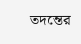তদন্তের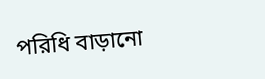পরিধি বাড়ানো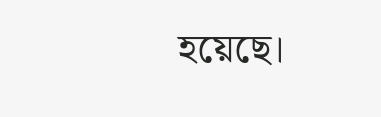হয়েছে।